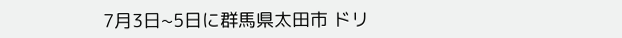7月3日~5日に群馬県太田市 ドリ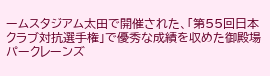ームスタジアム太田で開催された、「第55回日本クラブ対抗選手権」で優秀な成績を収めた御殿場パークレーンズ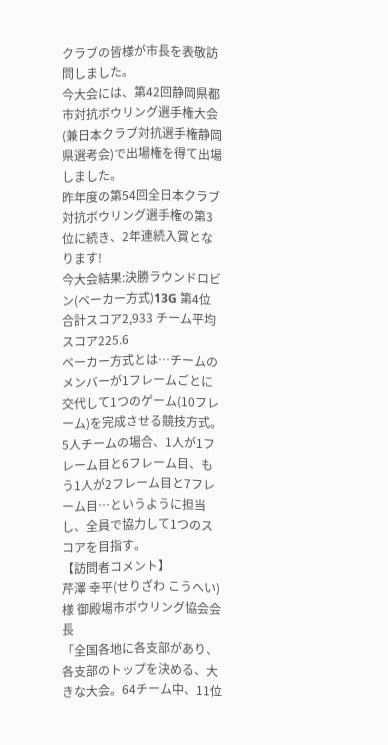クラブの皆様が市長を表敬訪問しました。
今大会には、第42回静岡県都市対抗ボウリング選手権大会(兼日本クラブ対抗選手権静岡県選考会)で出場権を得て出場しました。
昨年度の第54回全日本クラブ対抗ボウリング選手権の第3位に続き、2年連続入賞となります!
今大会結果:決勝ラウンドロビン(ベーカー方式)13G 第4位
合計スコア2,933 チーム平均スコア225.6
ベーカー方式とは…チームのメンバーが1フレームごとに交代して1つのゲーム(10フレーム)を完成させる競技方式。
5人チームの場合、1人が1フレーム目と6フレーム目、もう1人が2フレーム目と7フレーム目…というように担当し、全員で協力して1つのスコアを目指す。
【訪問者コメント】
芹澤 幸平(せりざわ こうへい)様 御殿場市ボウリング協会会長
「全国各地に各支部があり、各支部のトップを決める、大きな大会。64チーム中、11位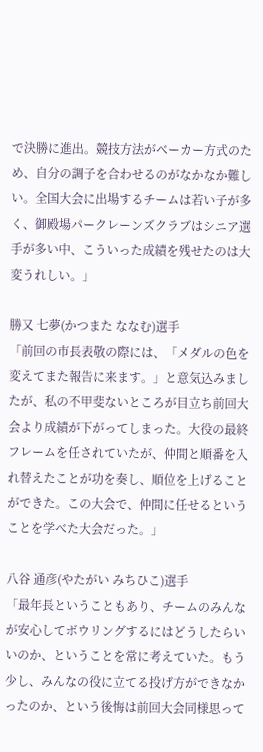で決勝に進出。競技方法がベーカー方式のため、自分の調子を合わせるのがなかなか難しい。全国大会に出場するチームは若い子が多く、御殿場パークレーンズクラブはシニア選手が多い中、こういった成績を残せたのは大変うれしい。」

勝又 七夢(かつまた ななむ)選手
「前回の市長表敬の際には、「メダルの色を変えてまた報告に来ます。」と意気込みましたが、私の不甲斐ないところが目立ち前回大会より成績が下がってしまった。大役の最終フレームを任されていたが、仲間と順番を入れ替えたことが功を奏し、順位を上げることができた。この大会で、仲間に任せるということを学べた大会だった。」

八谷 通彦(やたがい みちひこ)選手
「最年長ということもあり、チームのみんなが安心してボウリングするにはどうしたらいいのか、ということを常に考えていた。もう少し、みんなの役に立てる投げ方ができなかったのか、という後悔は前回大会同様思って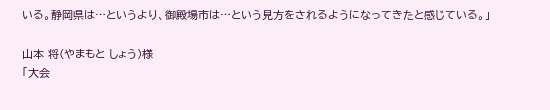いる。静岡県は…というより、御殿場市は…という見方をされるようになってきたと感じている。」

山本 将(やまもと しょう)様
「大会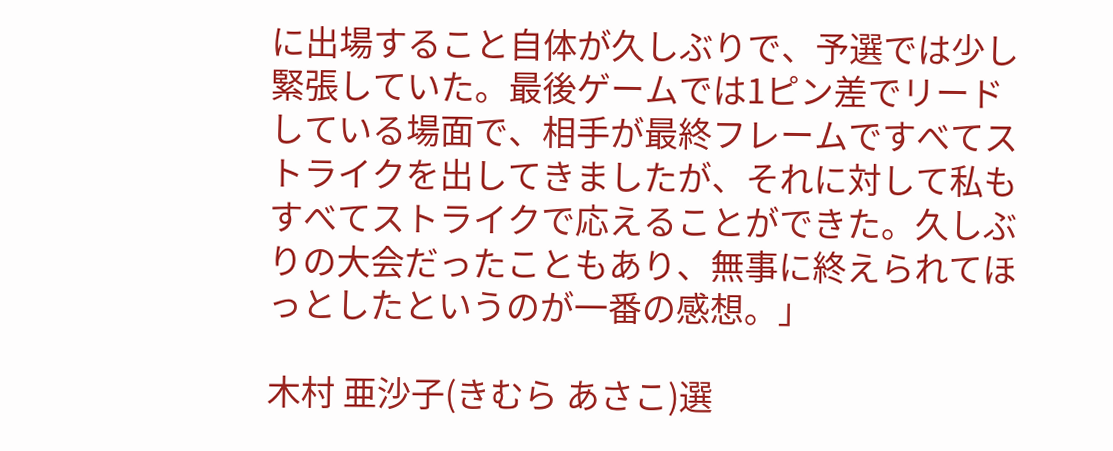に出場すること自体が久しぶりで、予選では少し緊張していた。最後ゲームでは1ピン差でリードしている場面で、相手が最終フレームですべてストライクを出してきましたが、それに対して私もすべてストライクで応えることができた。久しぶりの大会だったこともあり、無事に終えられてほっとしたというのが一番の感想。」

木村 亜沙子(きむら あさこ)選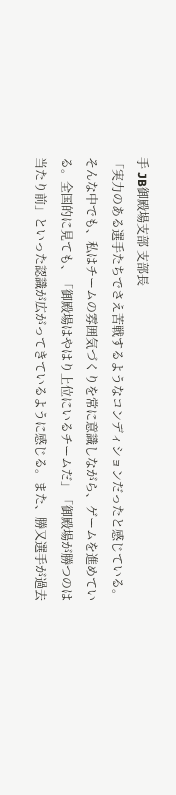手 JB御殿場支部 支部長
「実力のある選手たちでさえ苦戦するようなコンディションだったと感じている。そんな中でも、私はチームの雰囲気づくりを常に意識しながら、ゲームを進めている。全国的に見ても、「御殿場はやはり上位にいるチームだ」「御殿場が勝つのは当たり前」といった認識が広がってきているように感じる。また、勝又選手が過去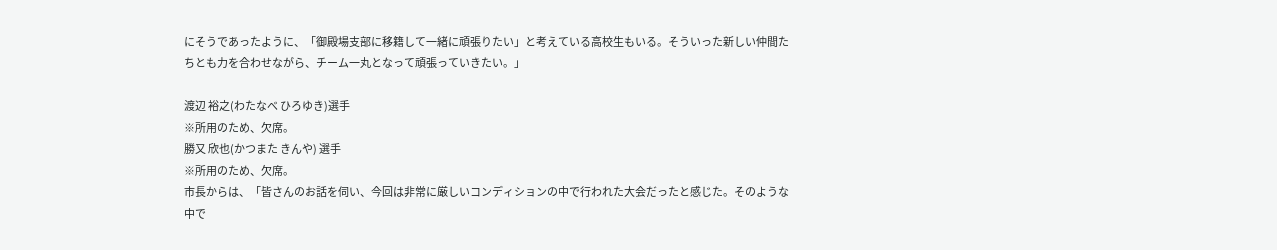にそうであったように、「御殿場支部に移籍して一緒に頑張りたい」と考えている高校生もいる。そういった新しい仲間たちとも力を合わせながら、チーム一丸となって頑張っていきたい。」

渡辺 裕之(わたなべ ひろゆき)選手
※所用のため、欠席。
勝又 欣也(かつまた きんや) 選手
※所用のため、欠席。
市長からは、「皆さんのお話を伺い、今回は非常に厳しいコンディションの中で行われた大会だったと感じた。そのような中で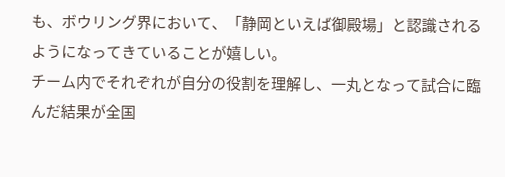も、ボウリング界において、「静岡といえば御殿場」と認識されるようになってきていることが嬉しい。
チーム内でそれぞれが自分の役割を理解し、一丸となって試合に臨んだ結果が全国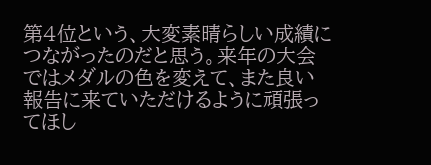第4位という、大変素晴らしい成績につながったのだと思う。来年の大会ではメダルの色を変えて、また良い報告に来ていただけるように頑張ってほし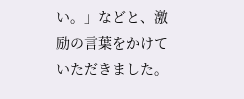い。」などと、激励の言葉をかけていただきました。